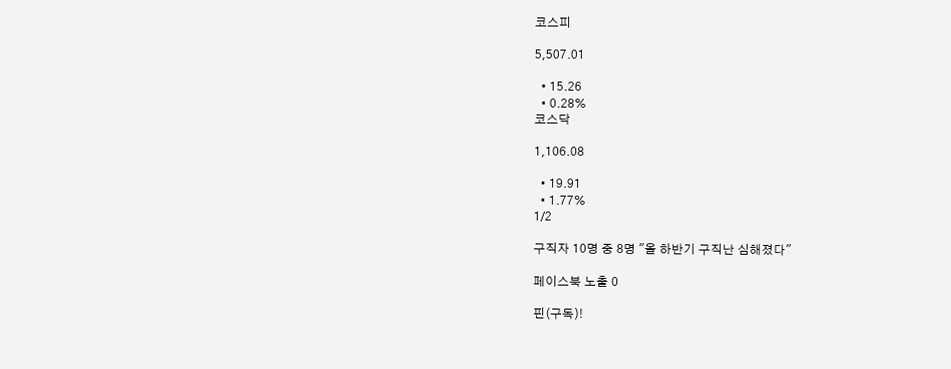코스피

5,507.01

  • 15.26
  • 0.28%
코스닥

1,106.08

  • 19.91
  • 1.77%
1/2

구직자 10명 중 8명 "올 하반기 구직난 심해졌다"

페이스북 노출 0

핀(구독)!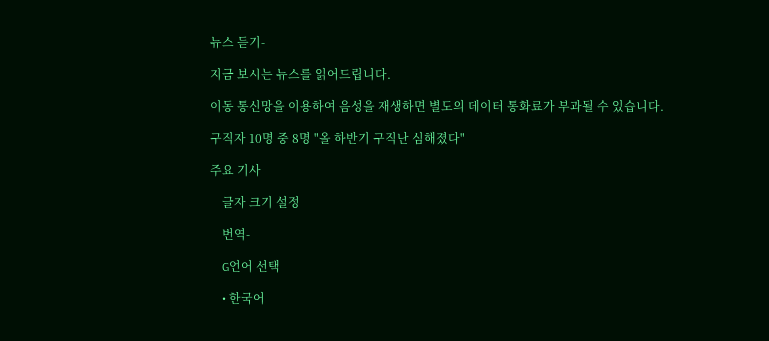뉴스 듣기-

지금 보시는 뉴스를 읽어드립니다.

이동 통신망을 이용하여 음성을 재생하면 별도의 데이터 통화료가 부과될 수 있습니다.

구직자 10명 중 8명 "올 하반기 구직난 심해졌다"

주요 기사

    글자 크기 설정

    번역-

    G언어 선택

    • 한국어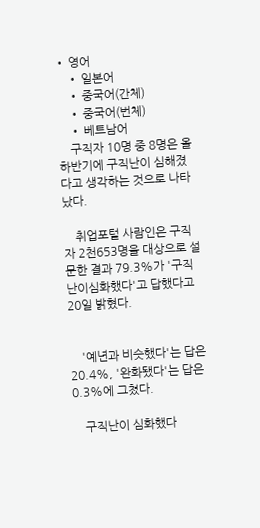• 영어
    • 일본어
    • 중국어(간체)
    • 중국어(번체)
    • 베트남어
    구직자 10명 중 8명은 올 하반기에 구직난이 심해졌다고 생각하는 것으로 나타났다.

    취업포털 사람인은 구직자 2천653명을 대상으로 설문한 결과 79.3%가 '구직난이심화했다'고 답했다고 20일 밝혔다.


    '예년과 비슷했다'는 답은 20.4%, '완화됐다'는 답은 0.3%에 그쳤다.

    구직난이 심화했다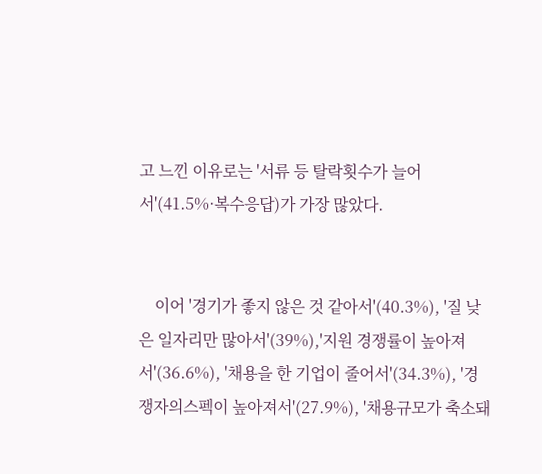고 느낀 이유로는 '서류 등 탈락횟수가 늘어서'(41.5%·복수응답)가 가장 많았다.


    이어 '경기가 좋지 않은 것 같아서'(40.3%), '질 낮은 일자리만 많아서'(39%),'지원 경쟁률이 높아져서'(36.6%), '채용을 한 기업이 줄어서'(34.3%), '경쟁자의스펙이 높아져서'(27.9%), '채용규모가 축소돼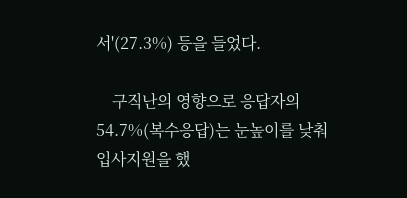서'(27.3%) 등을 들었다.

    구직난의 영향으로 응답자의 54.7%(복수응답)는 눈높이를 낮춰 입사지원을 했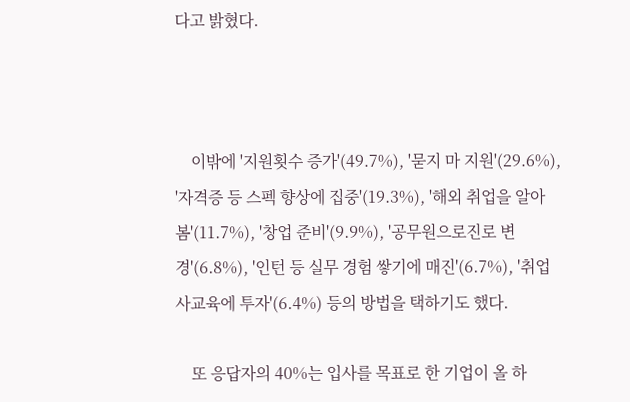다고 밝혔다.



    이밖에 '지원횟수 증가'(49.7%), '묻지 마 지원'(29.6%), '자격증 등 스펙 향상에 집중'(19.3%), '해외 취업을 알아봄'(11.7%), '창업 준비'(9.9%), '공무원으로진로 변경'(6.8%), '인턴 등 실무 경험 쌓기에 매진'(6.7%), '취업 사교육에 투자'(6.4%) 등의 방법을 택하기도 했다.

    또 응답자의 40%는 입사를 목표로 한 기업이 올 하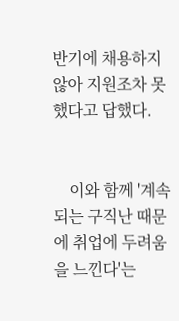반기에 채용하지 않아 지원조차 못 했다고 답했다.


    이와 함께 '계속되는 구직난 때문에 취업에 두려움을 느낀다'는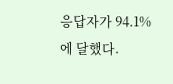응답자가 94.1%에 달했다.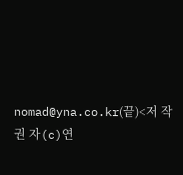nomad@yna.co.kr(끝)<저 작 권 자(c)연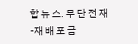합 뉴 스. 무 단 전 재-재 배 포 금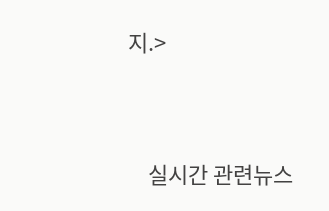지.>




    실시간 관련뉴스